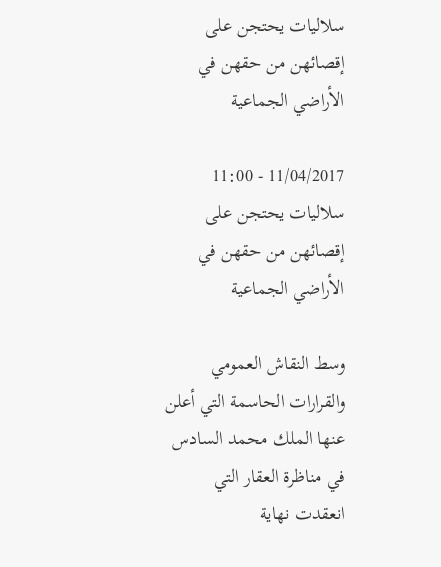سلاليات يحتجن على إقصائهن من حقهن في الأراضي الجماعية

11/04/2017 - 11:00
سلاليات يحتجن على إقصائهن من حقهن في الأراضي الجماعية

وسط النقاش العمومي والقرارات الحاسمة التي أعلن عنها الملك محمد السادس في مناظرة العقار التي انعقدت نهاية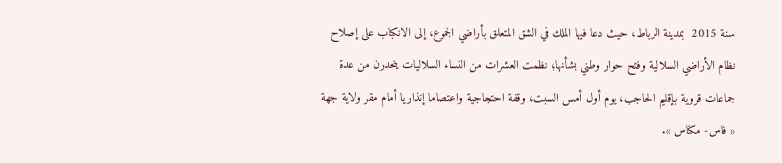سنة 2015  بمدينة الرباط، حيث دعا فيها الملك في الشق المتعلق بأراضي الجموع، إلى الانكباب على إصلاح نظام الأراضي السلالية وفتح حوار وطني بشأنها؛ نظمت العشرات من النساء السلاليات ينحدرن من عدة جماعات قروية بإقليم الحاجب، يوم أول أمس السبت، وقفة احتجاجية واعتصاما إنذاريا أمام مقر ولاية جهة « فاس- مكناس ».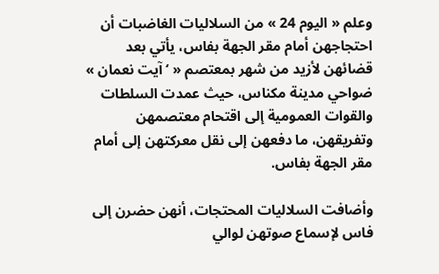وعلم « اليوم 24 » من السلاليات الغاضبات أن احتجاجهن أمام مقر الجهة بفاس، يأتي بعد قضائهن لأزيد من شهر بمعتصم « ‘آيت نعمان » ضواحي مدينة مكناس، حيث عمدت السلطات والقوات العمومية إلى اقتحام معتصمهن وتفريقهن، ما دفعهن إلى نقل معركتهن إلى أمام مقر الجهة بفاس.

وأضافت السلاليات المحتجات، أنهن حضرن إلى فاس لإسماع صوتهن لوالي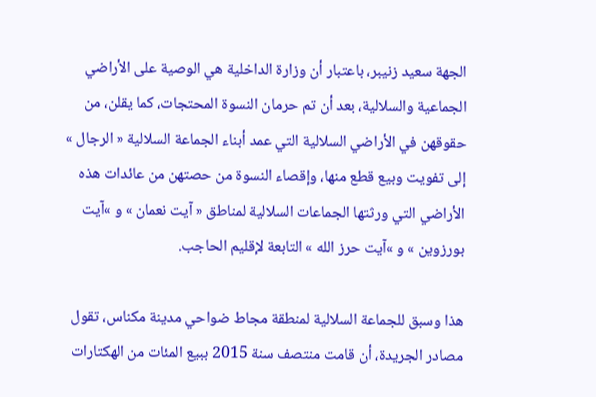الجهة سعيد زنيبر، باعتبار أن وزارة الداخلية هي الوصية على الأراضي الجماعية والسلالية، بعد أن تم حرمان النسوة المحتجات، كما يقلن، من حقوقهن في الأراضي السلالية التي عمد أبناء الجماعة السلالية « الرجال » إلى تفويت وبيع قطع منها، وإقصاء النسوة من حصتهن من عائدات هذه الأراضي التي ورثتها الجماعات السلالية لمناطق « آيت نعمان » و »آيت بورزوين » و »آيت حرز الله » التابعة لإقليم الحاجب.

هذا وسبق للجماعة السلالية لمنطقة مجاط ضواحي مدينة مكناس، تقول مصادر الجريدة، أن قامت منتصف سنة 2015 ببيع المئات من الهكتارات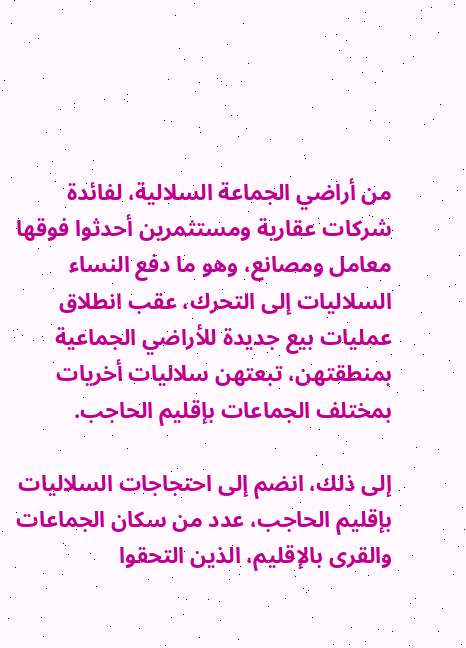من أراضي الجماعة السلالية، لفائدة شركات عقارية ومستثمرين أحدثوا فوقها معامل ومصانع، وهو ما دفع النساء السلاليات إلى التحرك، عقب انطلاق عمليات بيع جديدة للأراضي الجماعية بمنطقتهن، تبعتهن سلاليات أخريات بمختلف الجماعات بإقليم الحاجب.

إلى ذلك، انضم إلى احتجاجات السلاليات بإقليم الحاجب، عدد من سكان الجماعات والقرى بالإقليم، الذين التحقوا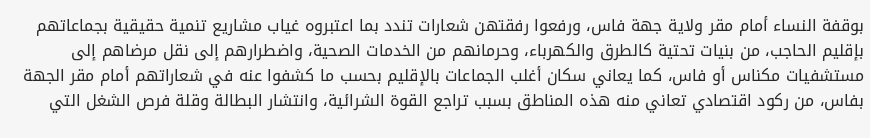بوقفة النساء أمام مقر ولاية جهة فاس، ورفعوا رفقتهن شعارات تندد بما اعتبروه غياب مشاريع تنمية حقيقية بجماعاتهم بإقليم الحاجب، من بنيات تحتية كالطرق والكهرباء، وحرمانهم من الخدمات الصحية، واضطرارهم إلى نقل مرضاهم إلى مستشفيات مكناس أو فاس، كما يعاني سكان أغلب الجماعات بالإقليم بحسب ما كشفوا عنه في شعاراتهم أمام مقر الجهة بفاس، من ركود اقتصادي تعاني منه هذه المناطق بسبب تراجع القوة الشرائية، وانتشار البطالة وقلة فرص الشغل التي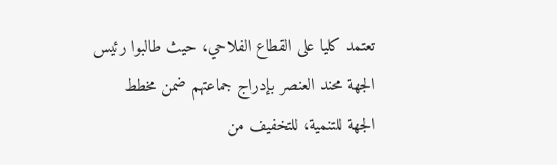تعتمد كليا على القطاع الفلاحي، حيث طالبوا رئيس الجهة محند العنصر بإدراج جماعتهم ضمن مخطط الجهة للتنمية، للتخفيف من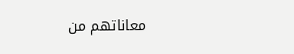معاناتهم من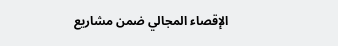الإقصاء المجالي ضمن مشاريع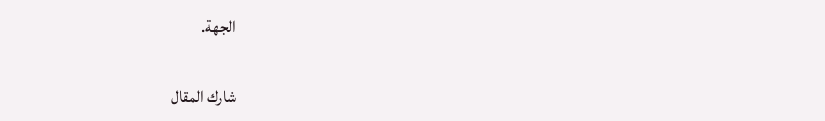الجهة.

شارك المقال